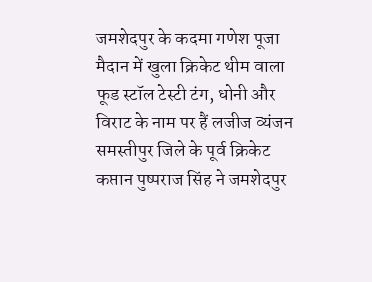जमशेदपुर के कदमा गणेश पूजा मैदान में खुला क्रिकेट थीम वाला फूड स्टॉल टेस्टी टंग, धोनी और विराट के नाम पर हैं लजीज व्यंजन समस्तीपुर जिले के पूर्व क्रिकेट कप्तान पुष्पराज सिंह ने जमशेदपुर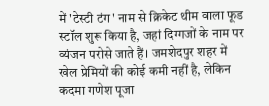में 'टेस्टी टंग' नाम से क्रिकेट थीम वाला फूड स्टॉल शुरू किया है, जहां दिग्गजों के नाम पर व्यंजन परोसे जाते हैं। जमशेदपुर शहर में खेल प्रेमियों की कोई कमी नहीं है, लेकिन कदमा गणेश पूजा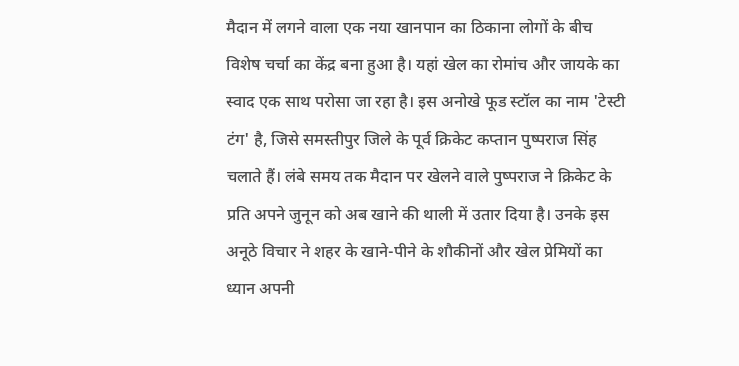मैदान में लगने वाला एक नया खानपान का ठिकाना लोगों के बीच विशेष चर्चा का केंद्र बना हुआ है। यहां खेल का रोमांच और जायके का स्वाद एक साथ परोसा जा रहा है। इस अनोखे फूड स्टॉल का नाम 'टेस्टी टंग' है, जिसे समस्तीपुर जिले के पूर्व क्रिकेट कप्तान पुष्पराज सिंह चलाते हैं। लंबे समय तक मैदान पर खेलने वाले पुष्पराज ने क्रिकेट के प्रति अपने जुनून को अब खाने की थाली में उतार दिया है। उनके इस अनूठे विचार ने शहर के खाने-पीने के शौकीनों और खेल प्रेमियों का ध्यान अपनी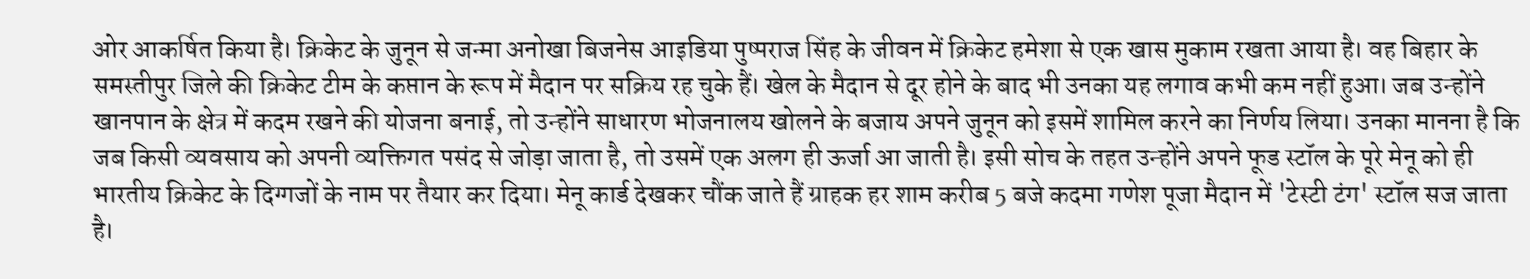ओर आकर्षित किया है। क्रिकेट के जुनून से जन्मा अनोखा बिजनेस आइडिया पुष्पराज सिंह के जीवन में क्रिकेट हमेशा से एक खास मुकाम रखता आया है। वह बिहार के समस्तीपुर जिले की क्रिकेट टीम के कप्तान के रूप में मैदान पर सक्रिय रह चुके हैं। खेल के मैदान से दूर होने के बाद भी उनका यह लगाव कभी कम नहीं हुआ। जब उन्होंने खानपान के क्षेत्र में कदम रखने की योजना बनाई, तो उन्होंने साधारण भोजनालय खोलने के बजाय अपने जुनून को इसमें शामिल करने का निर्णय लिया। उनका मानना है कि जब किसी व्यवसाय को अपनी व्यक्तिगत पसंद से जोड़ा जाता है, तो उसमें एक अलग ही ऊर्जा आ जाती है। इसी सोच के तहत उन्होंने अपने फूड स्टॉल के पूरे मेनू को ही भारतीय क्रिकेट के दिग्गजों के नाम पर तैयार कर दिया। मेनू कार्ड देखकर चौंक जाते हैं ग्राहक हर शाम करीब 5 बजे कदमा गणेश पूजा मैदान में 'टेस्टी टंग' स्टॉल सज जाता है।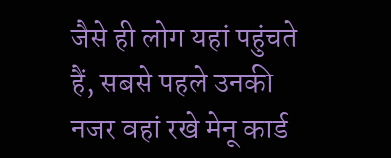जैसे ही लोग यहां पहुंचते हैं, सबसे पहले उनकी नजर वहां रखे मेनू कार्ड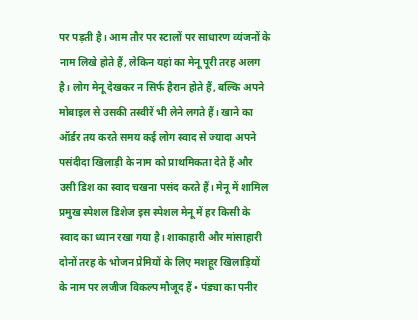पर पड़ती है। आम तौर पर स्टालों पर साधारण व्यंजनों के नाम लिखे होते हैं, लेकिन यहां का मेनू पूरी तरह अलग है। लोग मेनू देखकर न सिर्फ हैरान होते हैं, बल्कि अपने मोबाइल से उसकी तस्वीरें भी लेने लगते हैं। खाने का ऑर्डर तय करते समय कई लोग स्वाद से ज्यादा अपने पसंदीदा खिलाड़ी के नाम को प्राथमिकता देते हैं और उसी डिश का स्वाद चखना पसंद करते हैं। मेनू में शामिल प्रमुख स्पेशल डिशेज इस स्पेशल मेनू में हर किसी के स्वाद का ध्यान रखा गया है। शाकाहारी और मांसाहारी दोनों तरह के भोजन प्रेमियों के लिए मशहूर खिलाड़ियों के नाम पर लजीज विकल्प मौजूद हैं • पंड्या का पनीर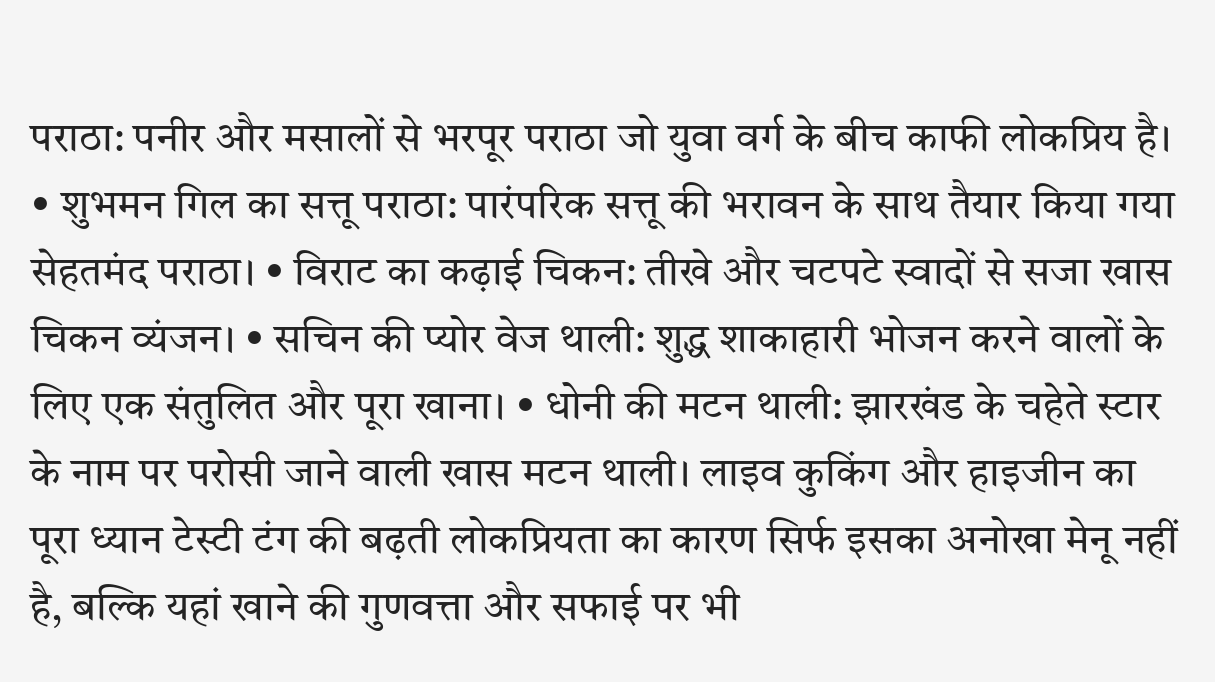पराठा: पनीर और मसालों से भरपूर पराठा जो युवा वर्ग के बीच काफी लोकप्रिय है। • शुभमन गिल का सत्तू पराठा: पारंपरिक सत्तू की भरावन के साथ तैयार किया गया सेहतमंद पराठा। • विराट का कढ़ाई चिकन: तीखे और चटपटे स्वादों से सजा खास चिकन व्यंजन। • सचिन की प्योर वेज थाली: शुद्ध शाकाहारी भोजन करने वालों के लिए एक संतुलित और पूरा खाना। • धोनी की मटन थाली: झारखंड के चहेते स्टार के नाम पर परोसी जाने वाली खास मटन थाली। लाइव कुकिंग और हाइजीन का पूरा ध्यान टेस्टी टंग की बढ़ती लोकप्रियता का कारण सिर्फ इसका अनोखा मेनू नहीं है, बल्कि यहां खाने की गुणवत्ता और सफाई पर भी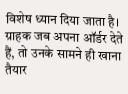विशेष ध्यान दिया जाता है। ग्राहक जब अपना ऑर्डर देते हैं, तो उनके सामने ही खाना तैयार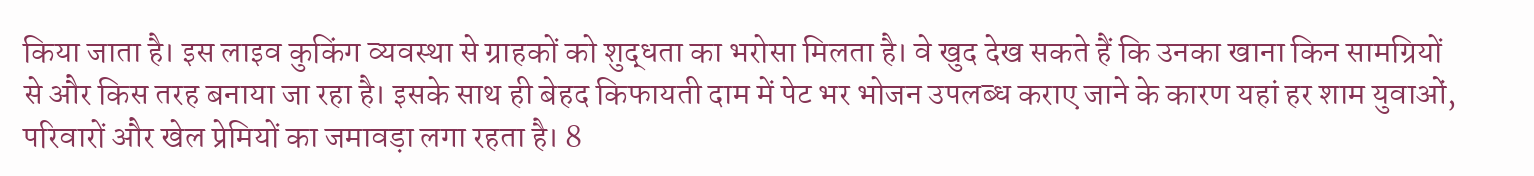किया जाता है। इस लाइव कुकिंग व्यवस्था से ग्राहकों को शुद्धता का भरोसा मिलता है। वे खुद देख सकते हैं कि उनका खाना किन सामग्रियों से और किस तरह बनाया जा रहा है। इसके साथ ही बेहद किफायती दाम में पेट भर भोजन उपलब्ध कराए जाने के कारण यहां हर शाम युवाओं, परिवारों और खेल प्रेमियों का जमावड़ा लगा रहता है। 8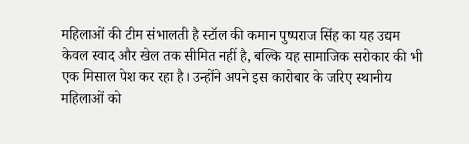महिलाओं की टीम संभालती है स्टॉल की कमान पुष्पराज सिंह का यह उद्यम केवल स्वाद और खेल तक सीमित नहीं है, बल्कि यह सामाजिक सरोकार की भी एक मिसाल पेश कर रहा है। उन्होंने अपने इस कारोबार के जरिए स्थानीय महिलाओं को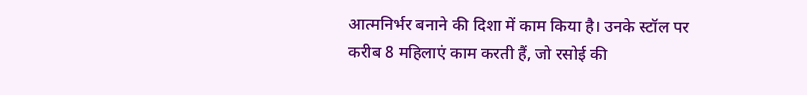आत्मनिर्भर बनाने की दिशा में काम किया है। उनके स्टॉल पर करीब 8 महिलाएं काम करती हैं, जो रसोई की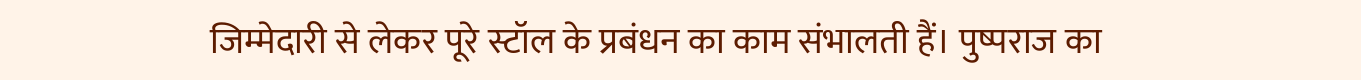जिम्मेदारी से लेकर पूरे स्टॉल के प्रबंधन का काम संभालती हैं। पुष्पराज का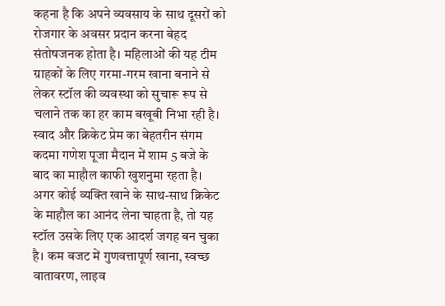कहना है कि अपने व्यवसाय के साथ दूसरों को रोजगार के अवसर प्रदान करना बेहद संतोषजनक होता है। महिलाओं की यह टीम ग्राहकों के लिए गरमा-गरम खाना बनाने से लेकर स्टॉल की व्यवस्था को सुचारू रूप से चलाने तक का हर काम बखूबी निभा रही है। स्वाद और क्रिकेट प्रेम का बेहतरीन संगम कदमा गणेश पूजा मैदान में शाम 5 बजे के बाद का माहौल काफी खुशनुमा रहता है। अगर कोई व्यक्ति खाने के साथ-साथ क्रिकेट के माहौल का आनंद लेना चाहता है, तो यह स्टॉल उसके लिए एक आदर्श जगह बन चुका है। कम बजट में गुणवत्तापूर्ण खाना, स्वच्छ वातावरण, लाइव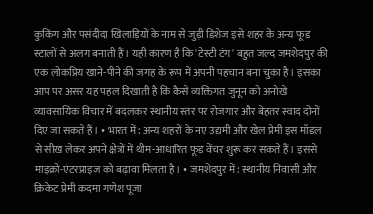कुकिंग और पसंदीदा खिलाड़ियों के नाम से जुड़ी डिशेज इसे शहर के अन्य फूड स्टालों से अलग बनाती हैं। यही कारण है कि 'टेस्टी टंग' बहुत जल्द जमशेदपुर की एक लोकप्रिय खाने-पीने की जगह के रूप में अपनी पहचान बना चुका है। इसका आप पर असर यह पहल दिखाती है कि कैसे व्यक्तिगत जुनून को अनोखे व्यावसायिक विचार में बदलकर स्थानीय स्तर पर रोजगार और बेहतर स्वाद दोनों दिए जा सकते हैं। • भारत में: अन्य शहरों के नए उद्यमी और खेल प्रेमी इस मॉडल से सीख लेकर अपने क्षेत्रों में थीम-आधारित फूड वेंचर शुरू कर सकते हैं। इससे माइक्रो-एंटरप्राइज को बढ़ावा मिलता है। • जमशेदपुर में: स्थानीय निवासी और क्रिकेट प्रेमी कदमा गणेश पूजा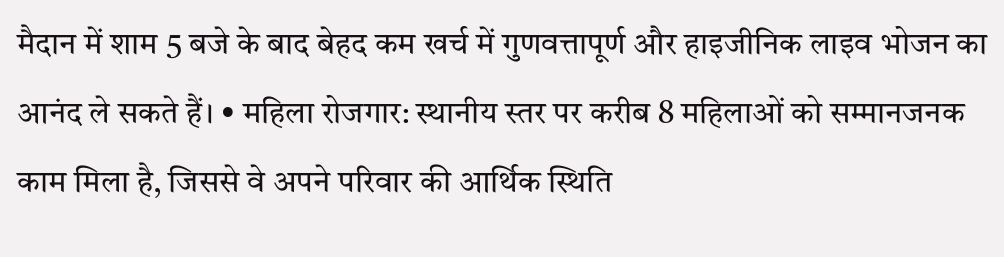मैदान में शाम 5 बजे के बाद बेहद कम खर्च में गुणवत्तापूर्ण और हाइजीनिक लाइव भोजन का आनंद ले सकते हैं। • महिला रोजगार: स्थानीय स्तर पर करीब 8 महिलाओं को सम्मानजनक काम मिला है, जिससे वे अपने परिवार की आर्थिक स्थिति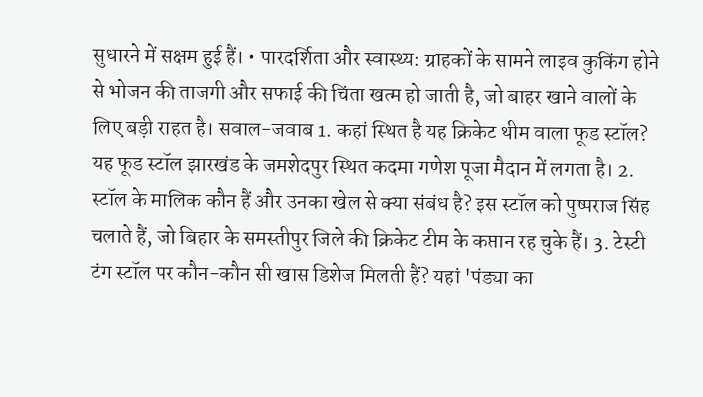सुधारने में सक्षम हुई हैं। • पारदर्शिता और स्वास्थ्य: ग्राहकों के सामने लाइव कुकिंग होने से भोजन की ताजगी और सफाई की चिंता खत्म हो जाती है, जो बाहर खाने वालों के लिए बड़ी राहत है। सवाल-जवाब 1. कहां स्थित है यह क्रिकेट थीम वाला फूड स्टॉल? यह फूड स्टॉल झारखंड के जमशेदपुर स्थित कदमा गणेश पूजा मैदान में लगता है। 2. स्टॉल के मालिक कौन हैं और उनका खेल से क्या संबंध है? इस स्टॉल को पुष्पराज सिंह चलाते हैं, जो बिहार के समस्तीपुर जिले की क्रिकेट टीम के कप्तान रह चुके हैं। 3. टेस्टी टंग स्टॉल पर कौन-कौन सी खास डिशेज मिलती हैं? यहां 'पंड्या का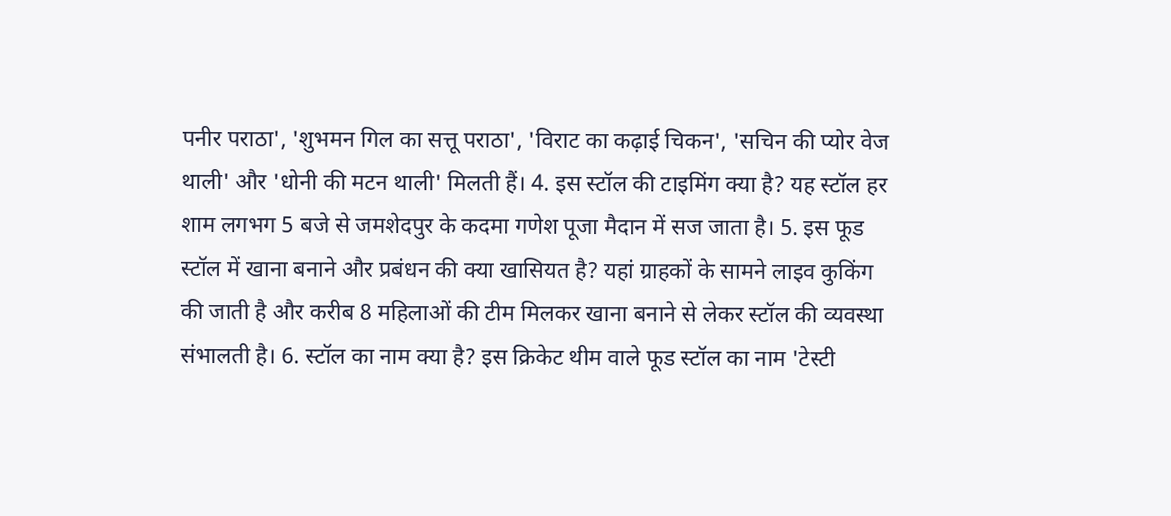पनीर पराठा', 'शुभमन गिल का सत्तू पराठा', 'विराट का कढ़ाई चिकन', 'सचिन की प्योर वेज थाली' और 'धोनी की मटन थाली' मिलती हैं। 4. इस स्टॉल की टाइमिंग क्या है? यह स्टॉल हर शाम लगभग 5 बजे से जमशेदपुर के कदमा गणेश पूजा मैदान में सज जाता है। 5. इस फूड स्टॉल में खाना बनाने और प्रबंधन की क्या खासियत है? यहां ग्राहकों के सामने लाइव कुकिंग की जाती है और करीब 8 महिलाओं की टीम मिलकर खाना बनाने से लेकर स्टॉल की व्यवस्था संभालती है। 6. स्टॉल का नाम क्या है? इस क्रिकेट थीम वाले फूड स्टॉल का नाम 'टेस्टी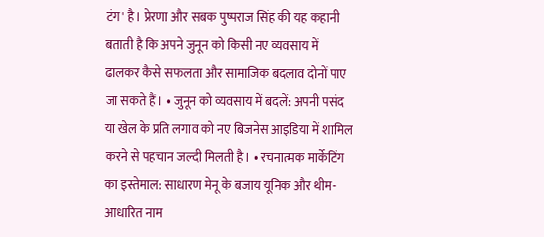टंग' है। प्रेरणा और सबक पुष्पराज सिंह की यह कहानी बताती है कि अपने जुनून को किसी नए व्यवसाय में ढालकर कैसे सफलता और सामाजिक बदलाव दोनों पाए जा सकते हैं। • जुनून को व्यवसाय में बदलें: अपनी पसंद या खेल के प्रति लगाव को नए बिजनेस आइडिया में शामिल करने से पहचान जल्दी मिलती है। • रचनात्मक मार्केटिंग का इस्तेमाल: साधारण मेनू के बजाय यूनिक और थीम-आधारित नाम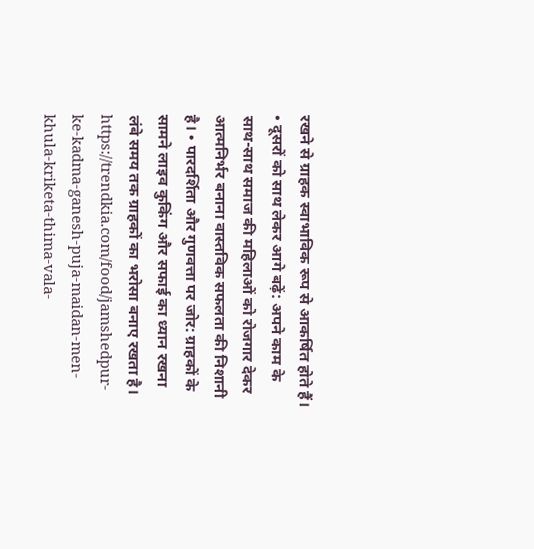रखने से ग्राहक स्वाभाविक रूप से आकर्षित होते हैं। • दूसरों को साथ लेकर आगे बढ़ें: अपने काम के साथ-साथ समाज की महिलाओं को रोजगार देकर आत्मनिर्भर बनाना वास्तविक सफलता की निशानी है। • पारदर्शिता और गुणवत्ता पर जोर: ग्राहकों के सामने लाइव कुकिंग और सफाई का ध्यान रखना लंबे समय तक ग्राहकों का भरोसा बनाए रखता है। https://trendkia.com/food/jamshedpur-ke-kadma-ganesh-puja-maidan-men-khula-kriketa-thima-vala-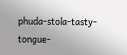phuda-stola-tasty-tongue-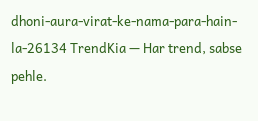dhoni-aura-virat-ke-nama-para-hain-la-26134 TrendKia — Har trend, sabse pehle.